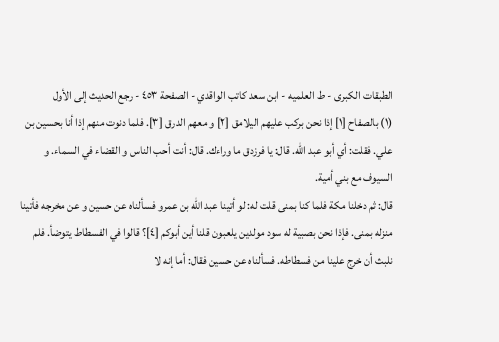الطبقات الكبرى - ط العلميه - ابن سعد كاتب الواقدي - الصفحة ٤٥٣ - رجع الحديث إلى الأول
(١) بالصفاح [١] إذا نحن بركب عليهم اليلامق [٢] و معهم الدرق [٣]. فلما دنوت منهم إذا أنا بحسين بن علي. فقلت: أي أبو عبد الله. قال: يا فرزدق ما وراءك. قال: أنت أحب الناس و القضاء في السماء. و السيوف مع بني أمية.
قال: ثم دخلنا مكة فلما كنا بمنى قلت له: لو أتينا عبد الله بن عمرو فسألناه عن حسين و عن مخرجه فأتينا منزله بمنى. فإذا نحن بصبية له سود مولدين يلعبون قلنا أين أبوكم [٤]؟ قالوا في الفسطاط يتوضأ. فلم نلبث أن خرج علينا من فسطاطه. فسألناه عن حسين فقال: أما إنه لا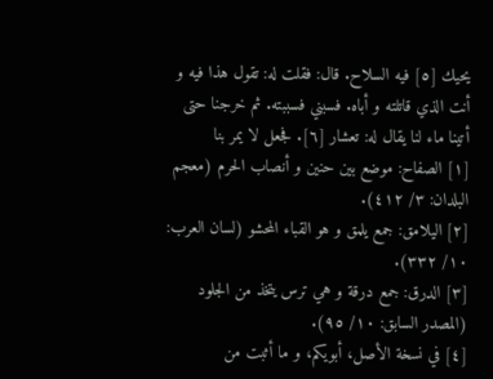يحيك [٥] فيه السلاح. قال: فقلت له: تقول هذا فيه و أنت الذي قاتلته و أباه. فسبني فسببته. ثم خرجنا حتى أتينا ماء لنا يقال له: تعشار [٦]. فجعل لا يمر بنا
[١] الصفاح: موضع بين حنين و أنصاب الحرم (معجم البلدان: ٣/ ٤١٢).
[٢] اليلامق: جمع يلمق و هو القباء المحشو (لسان العرب: ١٠/ ٣٣٢).
[٣] الدرق: جمع درقة و هي ترس يتخذ من الجلود (المصدر السابق: ١٠/ ٩٥).
[٤] في نسخة الأصل، أبويكم، و ما أثبت من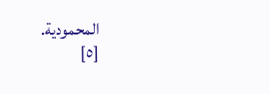المحمودية.
[٥]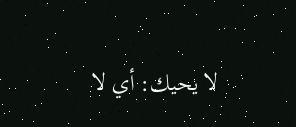لا يحيك: أي لا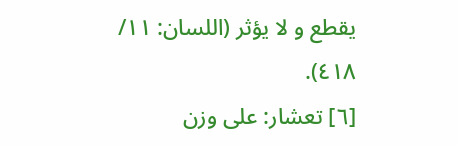يقطع و لا يؤثر (اللسان: ١١/ ٤١٨).
[٦] تعشار: على وزن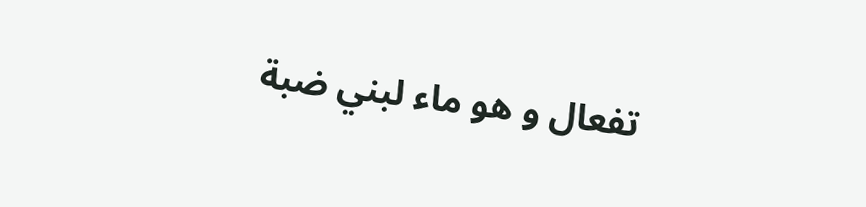تفعال و هو ماء لبني ضبة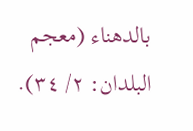بالدهناء (معجم البلدان: ٢/ ٣٤).